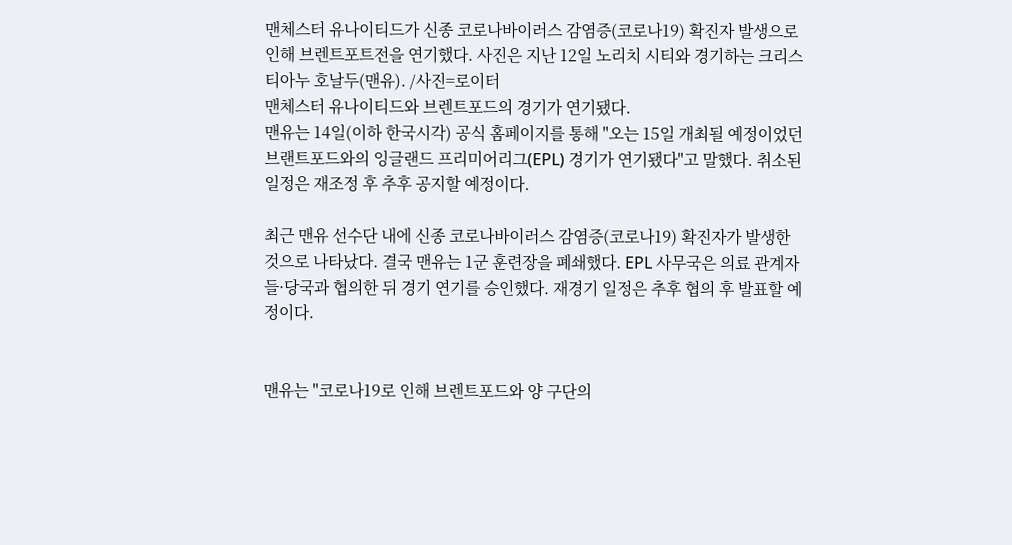맨체스터 유나이티드가 신종 코로나바이러스 감염증(코로나19) 확진자 발생으로 인해 브렌트포트전을 연기했다. 사진은 지난 12일 노리치 시티와 경기하는 크리스티아누 호날두(맨유). /사진=로이터
맨체스터 유나이티드와 브렌트포드의 경기가 연기됐다.
맨유는 14일(이하 한국시각) 공식 홈페이지를 통해 "오는 15일 개최될 예정이었던 브랜트포드와의 잉글랜드 프리미어리그(EPL) 경기가 연기됐다"고 말했다. 취소된 일정은 재조정 후 추후 공지할 예정이다.

최근 맨유 선수단 내에 신종 코로나바이러스 감염증(코로나19) 확진자가 발생한 것으로 나타났다. 결국 맨유는 1군 훈련장을 폐쇄했다. EPL 사무국은 의료 관계자들·당국과 협의한 뒤 경기 연기를 승인했다. 재경기 일정은 추후 협의 후 발표할 예정이다.


맨유는 "코로나19로 인해 브렌트포드와 양 구단의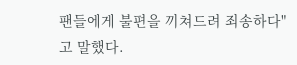팬들에게 불편을 끼쳐드려 죄송하다"고 말했다.